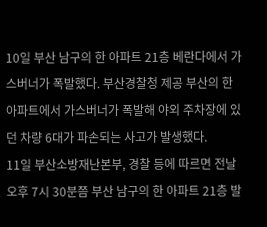10일 부산 남구의 한 아파트 21층 베란다에서 가스버너가 폭발했다. 부산경찰청 제공 부산의 한 아파트에서 가스버너가 폭발해 야외 주차장에 있던 차량 6대가 파손되는 사고가 발생했다.
11일 부산소방재난본부, 경찰 등에 따르면 전날 오후 7시 30분쯤 부산 남구의 한 아파트 21층 발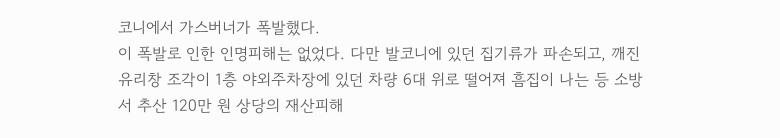코니에서 가스버너가 폭발했다.
이 폭발로 인한 인명피해는 없었다. 다만 발코니에 있던 집기류가 파손되고, 깨진 유리창 조각이 1층 야외주차장에 있던 차량 6대 위로 떨어져 흠집이 나는 등 소방서 추산 120만 원 상당의 재산피해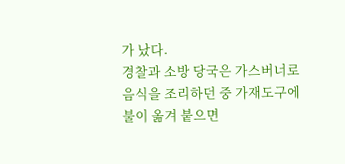가 났다.
경찰과 소방 당국은 가스버너로 음식을 조리하던 중 가재도구에 불이 옮겨 붙으면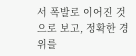서 폭발로 이어진 것으로 보고, 정확한 경위를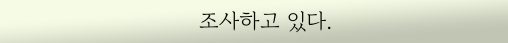조사하고 있다.